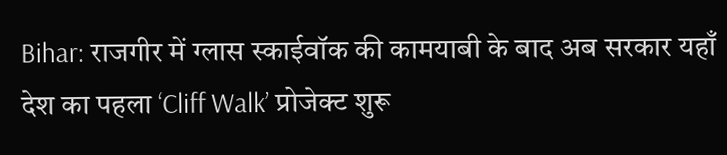Bihar: राजगीर में ग्लास स्काईवॉक की कामयाबी के बाद अब सरकार यहाँ देश का पहला ‘Cliff Walk’ प्रोजेक्ट शुरू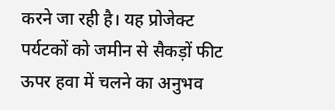करने जा रही है। यह प्रोजेक्ट पर्यटकों को जमीन से सैकड़ों फीट ऊपर हवा में चलने का अनुभव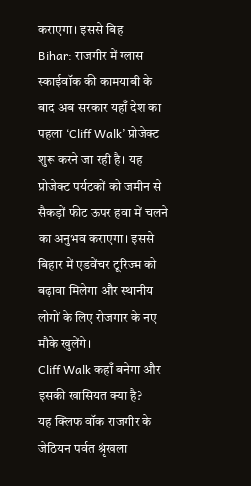कराएगा। इससे बिह
Bihar: राजगीर में ग्लास स्काईवॉक की कामयाबी के बाद अब सरकार यहाँ देश का पहला ‘Cliff Walk’ प्रोजेक्ट शुरू करने जा रही है। यह प्रोजेक्ट पर्यटकों को जमीन से सैकड़ों फीट ऊपर हवा में चलने का अनुभव कराएगा। इससे बिहार में एडवेंचर टूरिज्म को बढ़ावा मिलेगा और स्थानीय लोगों के लिए रोजगार के नए मौके खुलेंगे।
Cliff Walk कहाँ बनेगा और इसकी खासियत क्या है?
यह क्लिफ वॉक राजगीर के जेठियन पर्वत श्रृंखला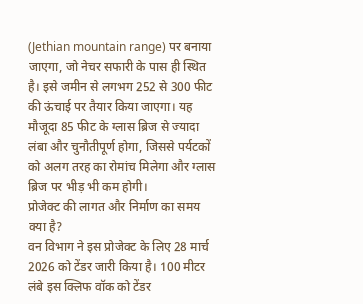(Jethian mountain range) पर बनाया जाएगा, जो नेचर सफारी के पास ही स्थित है। इसे जमीन से लगभग 252 से 300 फीट की ऊंचाई पर तैयार किया जाएगा। यह मौजूदा 85 फीट के ग्लास ब्रिज से ज्यादा लंबा और चुनौतीपूर्ण होगा, जिससे पर्यटकों को अलग तरह का रोमांच मिलेगा और ग्लास ब्रिज पर भीड़ भी कम होगी।
प्रोजेक्ट की लागत और निर्माण का समय क्या है?
वन विभाग ने इस प्रोजेक्ट के लिए 28 मार्च 2026 को टेंडर जारी किया है। 100 मीटर लंबे इस क्लिफ वॉक को टेंडर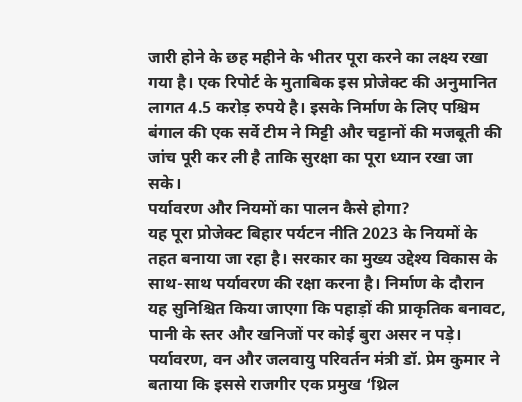जारी होने के छह महीने के भीतर पूरा करने का लक्ष्य रखा गया है। एक रिपोर्ट के मुताबिक इस प्रोजेक्ट की अनुमानित लागत 4.5 करोड़ रुपये है। इसके निर्माण के लिए पश्चिम बंगाल की एक सर्वे टीम ने मिट्टी और चट्टानों की मजबूती की जांच पूरी कर ली है ताकि सुरक्षा का पूरा ध्यान रखा जा सके।
पर्यावरण और नियमों का पालन कैसे होगा?
यह पूरा प्रोजेक्ट बिहार पर्यटन नीति 2023 के नियमों के तहत बनाया जा रहा है। सरकार का मुख्य उद्देश्य विकास के साथ-साथ पर्यावरण की रक्षा करना है। निर्माण के दौरान यह सुनिश्चित किया जाएगा कि पहाड़ों की प्राकृतिक बनावट, पानी के स्तर और खनिजों पर कोई बुरा असर न पड़े। पर्यावरण, वन और जलवायु परिवर्तन मंत्री डॉ. प्रेम कुमार ने बताया कि इससे राजगीर एक प्रमुख ‘थ्रिल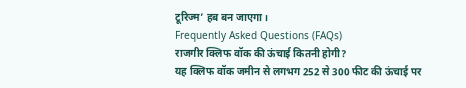टूरिज्म’ हब बन जाएगा।
Frequently Asked Questions (FAQs)
राजगीर क्लिफ वॉक की ऊंचाई कितनी होगी?
यह क्लिफ वॉक जमीन से लगभग 252 से 300 फीट की ऊंचाई पर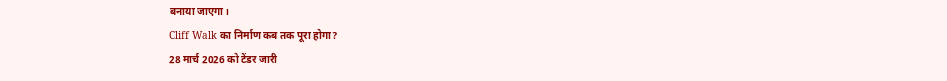बनाया जाएगा।
Cliff Walk का निर्माण कब तक पूरा होगा?
28 मार्च 2026 को टेंडर जारी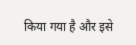किया गया है और इसे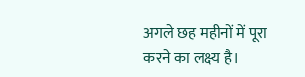अगले छह महीनों में पूरा करने का लक्ष्य है।